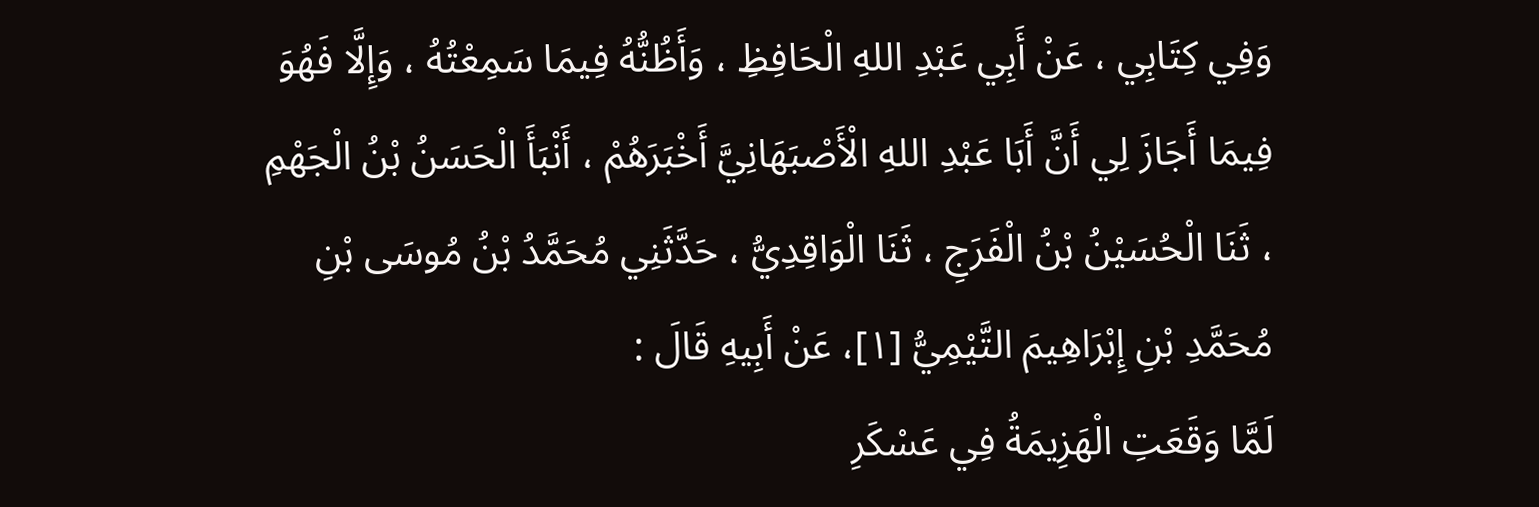وَفِي كِتَابِي ، عَنْ أَبِي عَبْدِ اللهِ الْحَافِظِ ، وَأَظُنُّهُ فِيمَا سَمِعْتُهُ ، وَإِلَّا فَهُوَ فِيمَا أَجَازَ لِي أَنَّ أَبَا عَبْدِ اللهِ الْأَصْبَهَانِيَّ أَخْبَرَهُمْ ، أَنْبَأَ الْحَسَنُ بْنُ الْجَهْمِ ، ثَنَا الْحُسَيْنُ بْنُ الْفَرَجِ ، ثَنَا الْوَاقِدِيُّ ، حَدَّثَنِي مُحَمَّدُ بْنُ مُوسَى بْنِ مُحَمَّدِ بْنِ إِبْرَاهِيمَ التَّيْمِيُّ [١]، عَنْ أَبِيهِ قَالَ :
لَمَّا وَقَعَتِ الْهَزِيمَةُ فِي عَسْكَرِ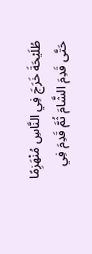طُلَيْحَةَ خَرَجَ فِي النَّاسِ مُنْهَزِمًا حَتَّى قَدِمَ الشَّامَ ثُمَّ قَدِمَ فِي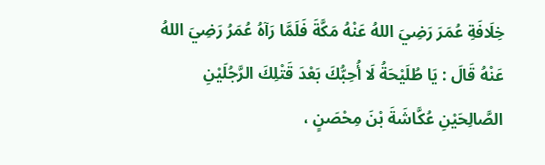خِلَافَةِ عُمَرَ رَضِيَ اللهُ عَنْهُ مَكَّةَ فَلَمَّا رَآهُ عُمَرُ رَضِيَ اللهُ عَنْهُ قَالَ : يَا طُلَيْحَةُ لَا أُحِبُّكَ بَعْدَ قَتْلِكَ الرَّجُلَيْنِ الصَّالِحَيْنِ عُكَّاشَةَ بْنَ مِحْصَنٍ ،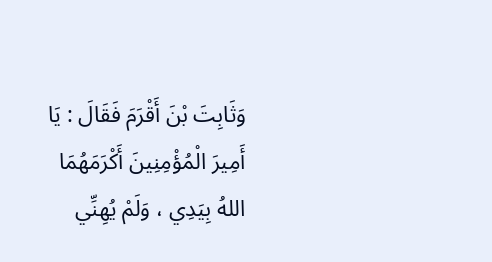وَثَابِتَ بْنَ أَقْرَمَ فَقَالَ : يَا أَمِيرَ الْمُؤْمِنِينَ أَكْرَمَهُمَا اللهُ بِيَدِي ، وَلَمْ يُهِنِّي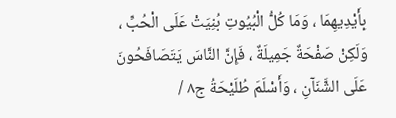بِأَيْدِيهِمَا ، وَمَا كُلُّ الْبُيُوتِ بُنِيَتْ عَلَى الْحُبِّ ، وَلَكِنْ صَفْحَةٌ جَمِيلَةٌ ، فَإِنَّ النَّاسَ يَتَصَافَحُونَ عَلَى الشَّنَآنِ ، وَأَسْلَمَ طُلَيْحَةُ ج٨ /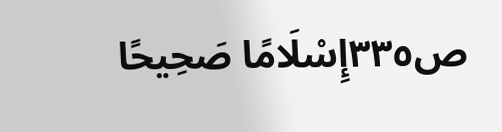ص٣٣٥إِسْلَامًا صَحِيحًا